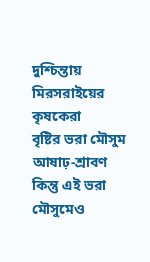দুশ্চিন্তায় মিরসরাইয়ের কৃষকেরা
বৃষ্টির ভরা মৌসুম আষাঢ়-শ্রাবণ কিন্তু এই ভরা মৌসুমেও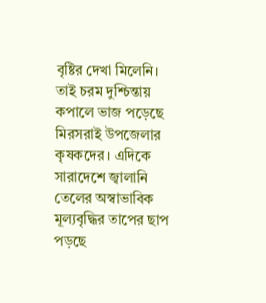বৃষ্টির দেখা মিলেনি। তাই চরম দুশ্চিন্তায় কপালে ভাজ পড়েছে মিরসরাই উপজেলার কৃষকদের। এদিকে সারাদেশে জ্বালানি তেলের অস্বাভাবিক মূল্যবৃদ্ধির তাপের ছাপ পড়ছে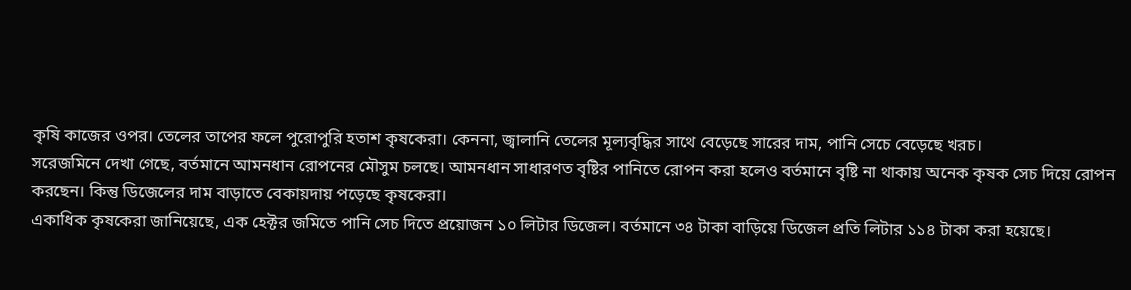কৃষি কাজের ওপর। তেলের তাপের ফলে পুরোপুরি হতাশ কৃষকেরা। কেননা, জ্বালানি তেলের মূল্যবৃদ্ধির সাথে বেড়েছে সারের দাম, পানি সেচে বেড়েছে খরচ।
সরেজমিনে দেখা গেছে, বর্তমানে আমনধান রোপনের মৌসুম চলছে। আমনধান সাধারণত বৃষ্টির পানিতে রোপন করা হলেও বর্তমানে বৃষ্টি না থাকায় অনেক কৃষক সেচ দিয়ে রোপন করছেন। কিন্তু ডিজেলের দাম বাড়াতে বেকায়দায় পড়েছে কৃষকেরা।
একাধিক কৃষকেরা জানিয়েছে, এক হেক্টর জমিতে পানি সেচ দিতে প্রয়োজন ১০ লিটার ডিজেল। বর্তমানে ৩৪ টাকা বাড়িয়ে ডিজেল প্রতি লিটার ১১৪ টাকা করা হয়েছে।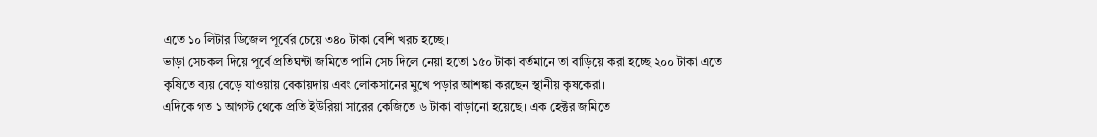এতে ১০ লিটার ডিজেল পূর্বের চেয়ে ৩৪০ টাকা বেশি খরচ হচ্ছে।
ভাড়া সেচকল দিয়ে পূর্বে প্রতিঘন্টা জমিতে পানি সেচ দিলে নেয়া হতো ১৫০ টাকা বর্তমানে তা বাড়িয়ে করা হচ্ছে ২০০ টাকা এতে কৃষিতে ব্যয় বেড়ে যাওয়ায় বেকায়দায় এবং লোকসানের মুখে পড়ার আশঙ্কা করছেন স্থানীয় কৃষকেরা।
এদিকে গত ১ আগস্ট থেকে প্রতি ইউরিয়া সারের কেজিতে ৬ টাকা বাড়ানো হয়েছে। এক হেক্টর জমিতে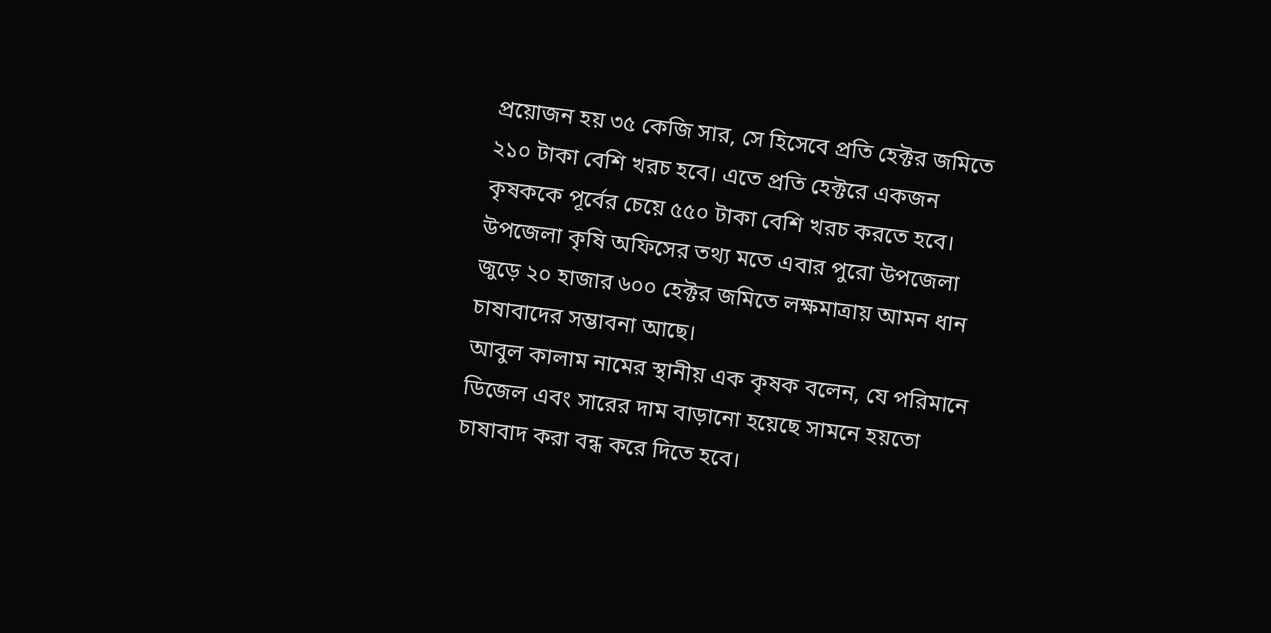প্রয়োজন হয় ৩৫ কেজি সার, সে হিসেবে প্রতি হেক্টর জমিতে ২১০ টাকা বেশি খরচ হবে। এতে প্রতি হেক্টরে একজন কৃষককে পূর্বের চেয়ে ৫৫০ টাকা বেশি খরচ করতে হবে।
উপজেলা কৃষি অফিসের তথ্য মতে এবার পুরো উপজেলা জুড়ে ২০ হাজার ৬০০ হেক্টর জমিতে লক্ষমাত্রায় আমন ধান চাষাবাদের সম্ভাবনা আছে।
আবুল কালাম নামের স্থানীয় এক কৃষক বলেন, যে পরিমানে ডিজেল এবং সারের দাম বাড়ানো হয়েছে সামনে হয়তো চাষাবাদ করা বন্ধ করে দিতে হবে।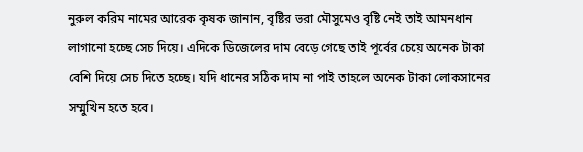নুরুল করিম নামের আরেক কৃষক জানান, বৃষ্টির ভরা মৌসুমেও বৃষ্টি নেই তাই আমনধান লাগানো হচ্ছে সেচ দিয়ে। এদিকে ডিজেলের দাম বেড়ে গেছে তাই পূর্বের চেয়ে অনেক টাকা বেশি দিয়ে সেচ দিতে হচ্ছে। যদি ধানের সঠিক দাম না পাই তাহলে অনেক টাকা লোকসানের সম্মুখিন হতে হবে।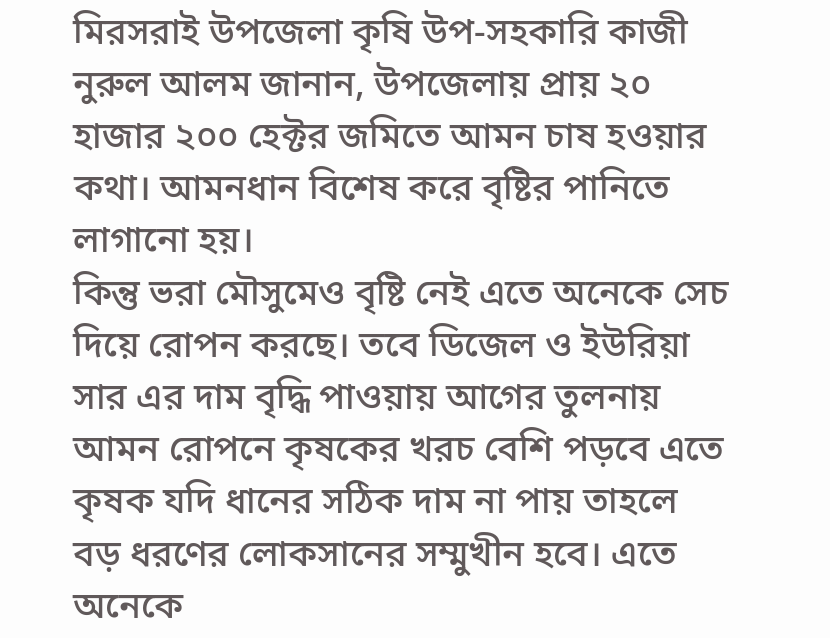মিরসরাই উপজেলা কৃষি উপ-সহকারি কাজী নুরুল আলম জানান, উপজেলায় প্রায় ২০ হাজার ২০০ হেক্টর জমিতে আমন চাষ হওয়ার কথা। আমনধান বিশেষ করে বৃষ্টির পানিতে লাগানো হয়।
কিন্তু ভরা মৌসুমেও বৃষ্টি নেই এতে অনেকে সেচ দিয়ে রোপন করছে। তবে ডিজেল ও ইউরিয়া সার এর দাম বৃদ্ধি পাওয়ায় আগের তুলনায় আমন রোপনে কৃষকের খরচ বেশি পড়বে এতে কৃষক যদি ধানের সঠিক দাম না পায় তাহলে বড় ধরণের লোকসানের সম্মুখীন হবে। এতে অনেকে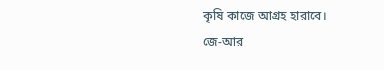কৃষি কাজে আগ্রহ হারাবে।
জে-আর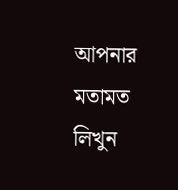আপনার মতামত লিখুন